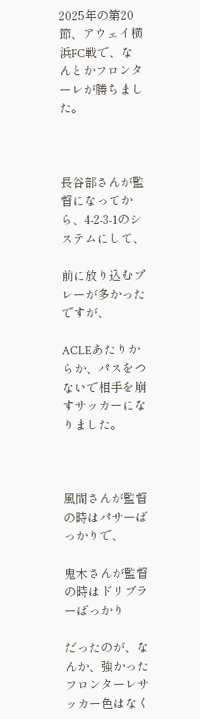2025年の第20節、アウェイ横浜FC戦で、なんとかフロンターレが勝ちました。



長谷部さんが監督になってから、4-2-3-1のシステムにして、

前に放り込むプレーが多かったですが、

ACLEあたりからか、パスをつないで相手を崩すサッカーになりました。



風間さんが監督の時はパサーばっかりで、

鬼木さんが監督の時はドリブラーばっかり

だったのが、なんか、強かったフロンターレサッカー色はなく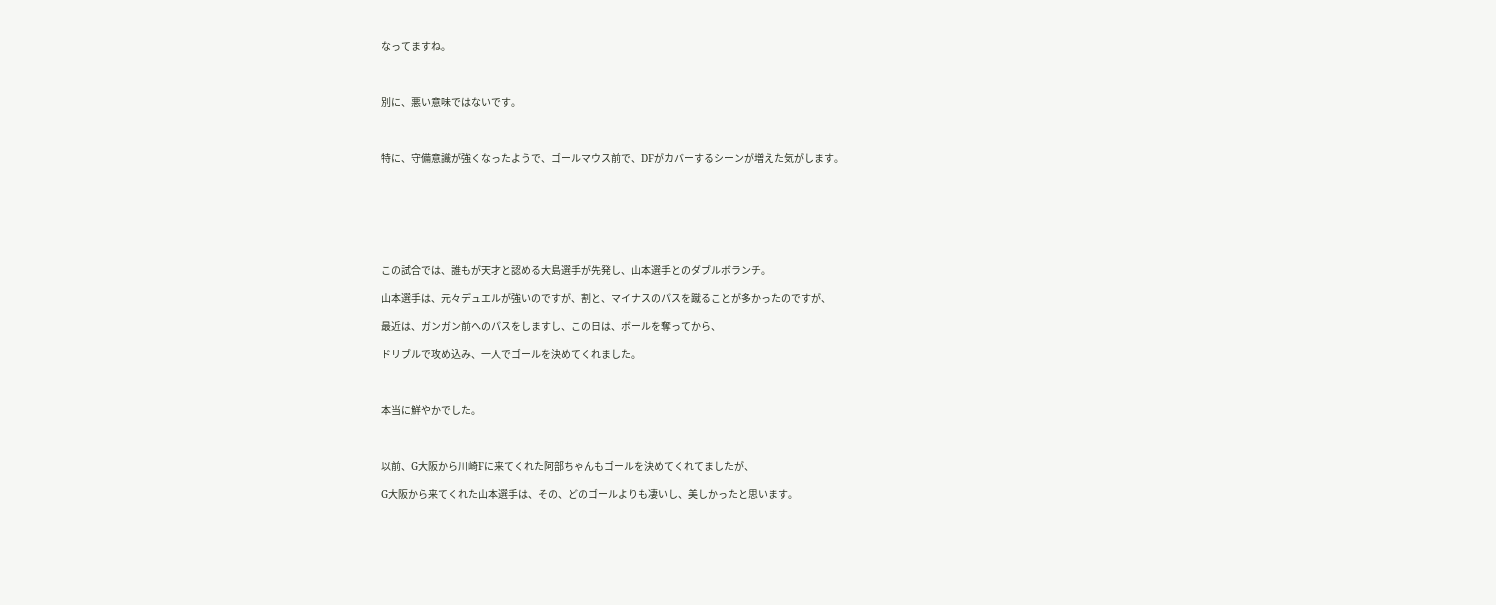なってますね。



別に、悪い意味ではないです。



特に、守備意識が強くなったようで、ゴールマウス前で、DFがカバーするシーンが増えた気がします。







この試合では、誰もが天才と認める大島選手が先発し、山本選手とのダブルボランチ。

山本選手は、元々デュエルが強いのですが、割と、マイナスのパスを蹴ることが多かったのですが、

最近は、ガンガン前へのパスをしますし、この日は、ボールを奪ってから、

ドリブルで攻め込み、一人でゴールを決めてくれました。



本当に鮮やかでした。



以前、G大阪から川崎Fに来てくれた阿部ちゃんもゴールを決めてくれてましたが、

G大阪から来てくれた山本選手は、その、どのゴールよりも凄いし、美しかったと思います。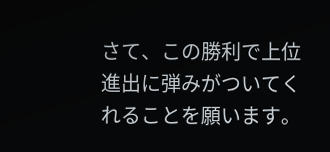さて、この勝利で上位進出に弾みがついてくれることを願います。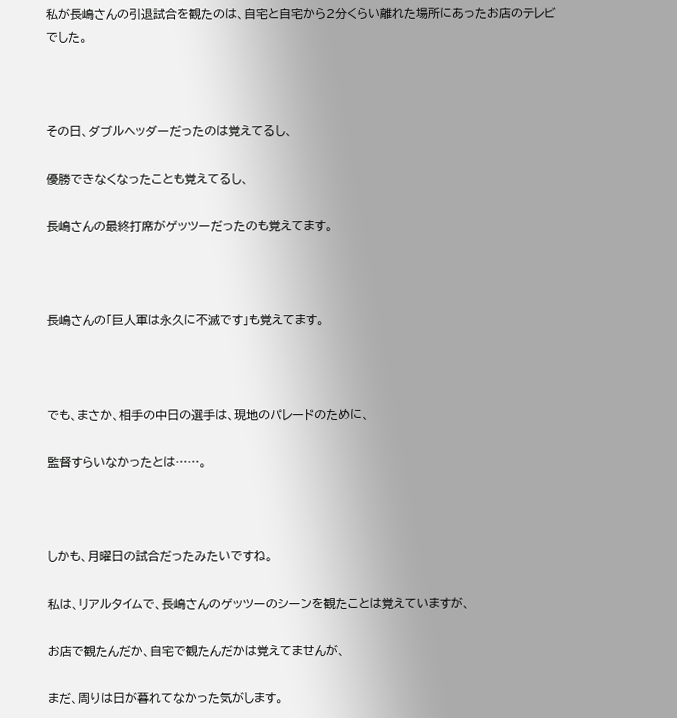私が長嶋さんの引退試合を観たのは、自宅と自宅から2分くらい離れた場所にあったお店のテレビでした。



その日、ダブルヘッダーだったのは覚えてるし、

優勝できなくなったことも覚えてるし、

長嶋さんの最終打席がゲッツーだったのも覚えてます。



長嶋さんの「巨人軍は永久に不滅です」も覚えてます。



でも、まさか、相手の中日の選手は、現地のパレードのために、

監督すらいなかったとは……。



しかも、月曜日の試合だったみたいですね。

私は、リアルタイムで、長嶋さんのゲッツーのシーンを観たことは覚えていますが、

お店で観たんだか、自宅で観たんだかは覚えてませんが、

まだ、周りは日が暮れてなかった気がします。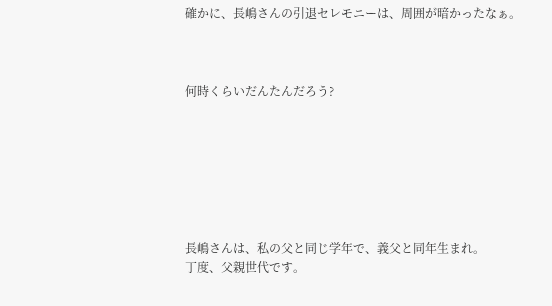確かに、長嶋さんの引退セレモニーは、周囲が暗かったなぁ。



何時くらいだんたんだろう?







長嶋さんは、私の父と同じ学年で、義父と同年生まれ。
丁度、父親世代です。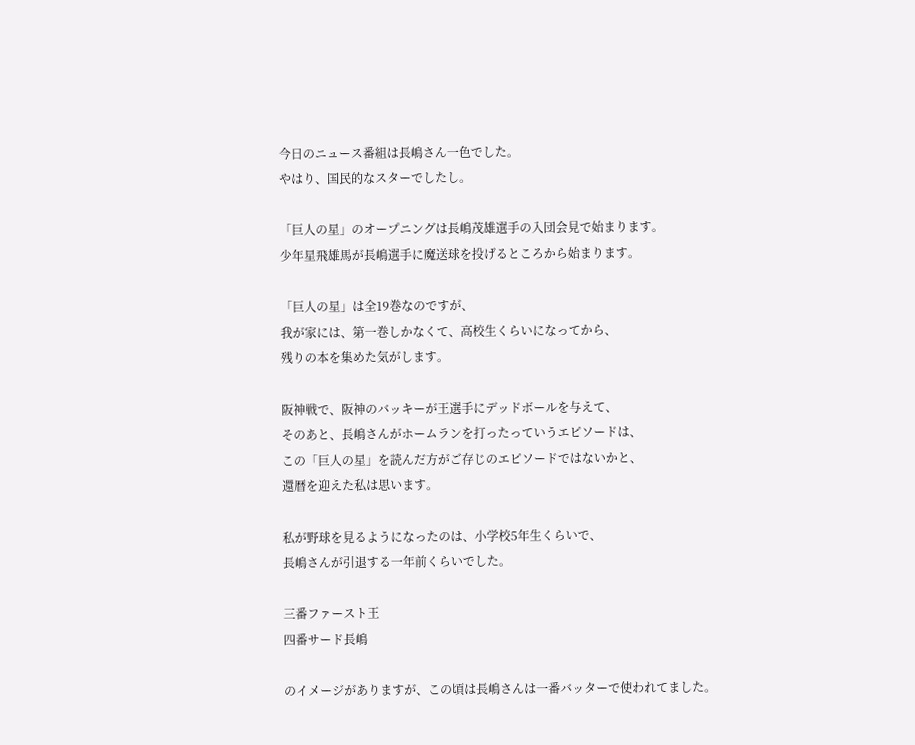今日のニュース番組は長嶋さん一色でした。
やはり、国民的なスターでしたし。

「巨人の星」のオープニングは長嶋茂雄選手の入団会見で始まります。
少年星飛雄馬が長嶋選手に魔送球を投げるところから始まります。

「巨人の星」は全19巻なのですが、
我が家には、第一巻しかなくて、高校生くらいになってから、
残りの本を集めた気がします。

阪神戦で、阪神のバッキーが王選手にデッドボールを与えて、
そのあと、長嶋さんがホームランを打ったっていうエピソードは、
この「巨人の星」を読んだ方がご存じのエピソードではないかと、
還暦を迎えた私は思います。

私が野球を見るようになったのは、小学校5年生くらいで、
長嶋さんが引退する一年前くらいでした。

三番ファースト王
四番サード長嶋

のイメージがありますが、この頃は長嶋さんは一番バッターで使われてました。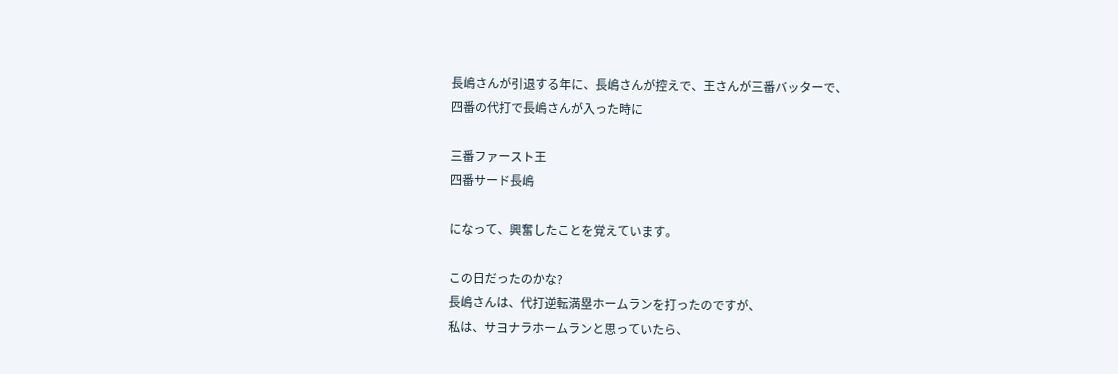長嶋さんが引退する年に、長嶋さんが控えで、王さんが三番バッターで、
四番の代打で長嶋さんが入った時に

三番ファースト王
四番サード長嶋

になって、興奮したことを覚えています。

この日だったのかな?
長嶋さんは、代打逆転満塁ホームランを打ったのですが、
私は、サヨナラホームランと思っていたら、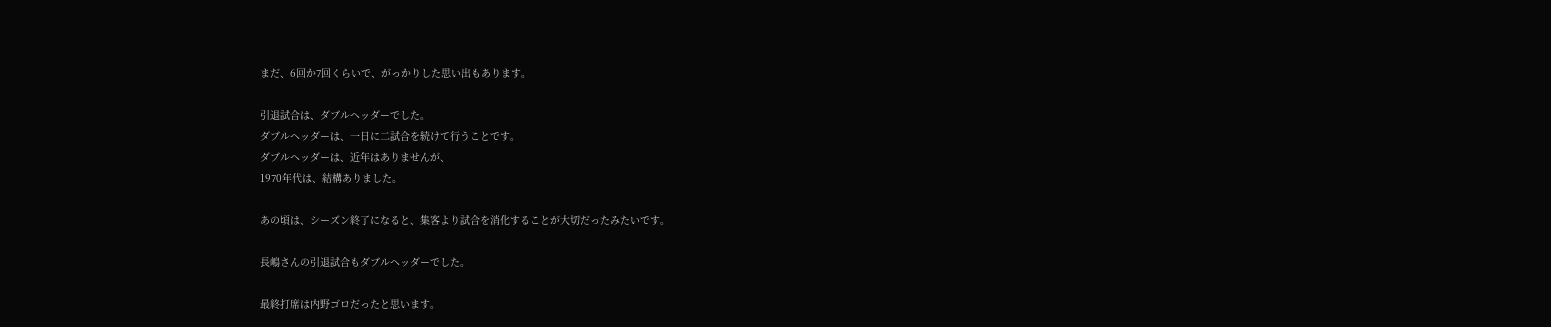まだ、6回か7回くらいで、がっかりした思い出もあります。

引退試合は、ダブルヘッダーでした。
ダブルヘッダーは、一日に二試合を続けて行うことです。
ダブルヘッダーは、近年はありませんが、
1970年代は、結構ありました。

あの頃は、シーズン終了になると、集客より試合を消化することが大切だったみたいです。

長嶋さんの引退試合もダブルヘッダーでした。

最終打席は内野ゴロだったと思います。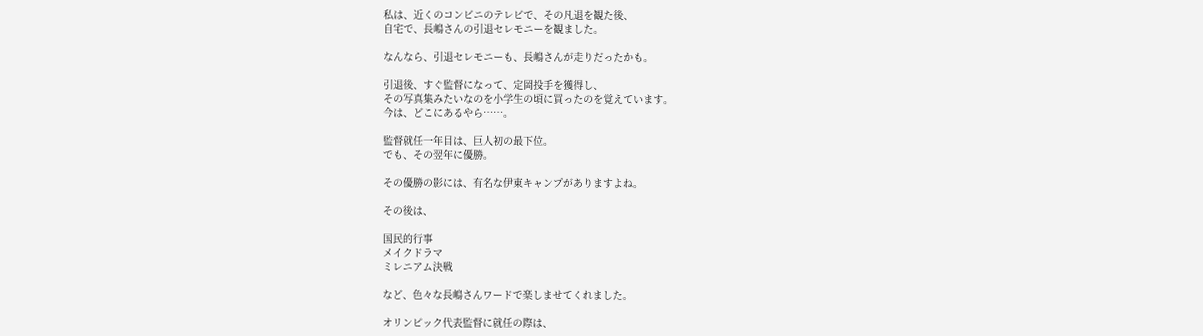私は、近くのコンビニのテレビで、その凡退を観た後、
自宅で、長嶋さんの引退セレモニーを観ました。

なんなら、引退セレモニーも、長嶋さんが走りだったかも。

引退後、すぐ監督になって、定岡投手を獲得し、
その写真集みたいなのを小学生の頃に買ったのを覚えています。
今は、どこにあるやら……。

監督就任一年目は、巨人初の最下位。
でも、その翌年に優勝。

その優勝の影には、有名な伊東キャンプがありますよね。

その後は、

国民的行事
メイクドラマ
ミレニアム決戦

など、色々な長嶋さんワードで楽しませてくれました。

オリンピック代表監督に就任の際は、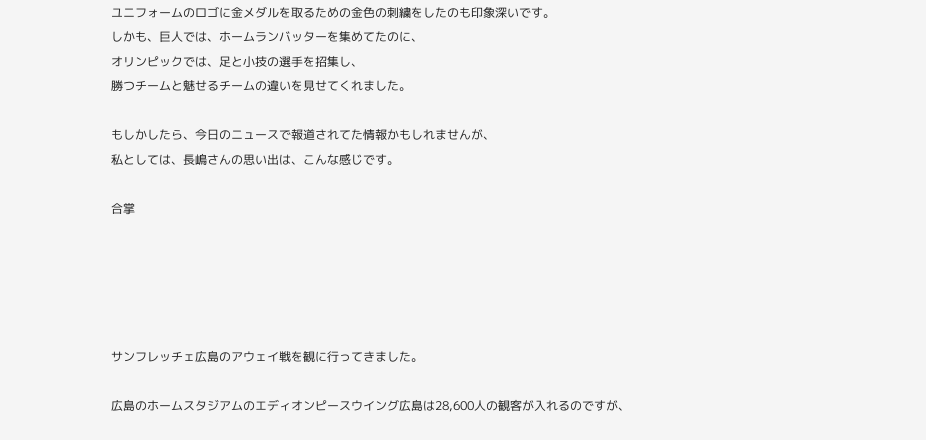ユニフォームのロゴに金メダルを取るための金色の刺繍をしたのも印象深いです。
しかも、巨人では、ホームランバッターを集めてたのに、
オリンピックでは、足と小技の選手を招集し、
勝つチームと魅せるチームの違いを見せてくれました。

もしかしたら、今日のニュースで報道されてた情報かもしれませんが、
私としては、長嶋さんの思い出は、こんな感じです。

合掌





サンフレッチェ広島のアウェイ戦を観に行ってきました。

広島のホームスタジアムのエディオンピースウイング広島は28,600人の観客が入れるのですが、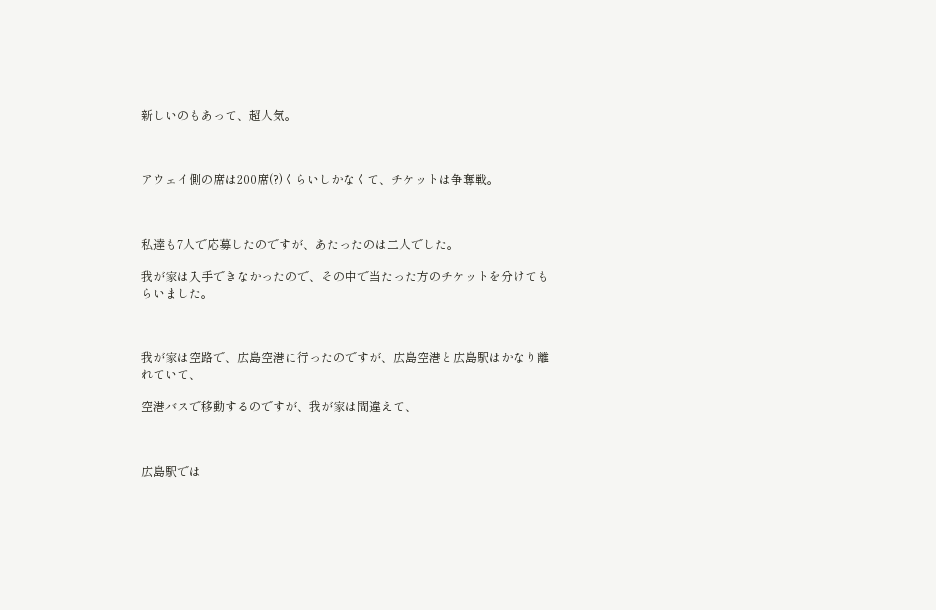新しいのもあって、超人気。



アウェイ側の席は200席(?)くらいしかなくて、チケットは争奪戦。



私達も7人で応募したのですが、あたったのは二人でした。

我が家は入手できなかったので、その中で当たった方のチケットを分けてもらいました。



我が家は空路で、広島空港に行ったのですが、広島空港と広島駅はかなり離れていて、

空港バスで移動するのですが、我が家は間違えて、



広島駅では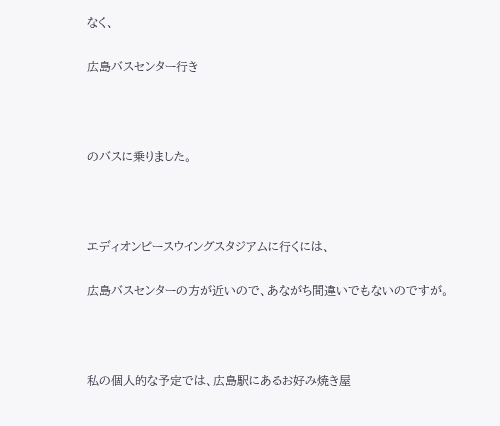なく、

広島バスセンター行き



のバスに乗りました。



エディオンピースウイングスタジアムに行くには、

広島バスセンターの方が近いので、あながち間違いでもないのですが。



私の個人的な予定では、広島駅にあるお好み焼き屋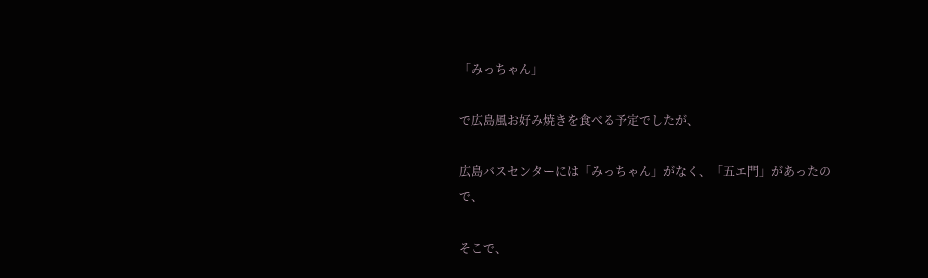「みっちゃん」

で広島風お好み焼きを食べる予定でしたが、

広島バスセンターには「みっちゃん」がなく、「五エ門」があったので、

そこで、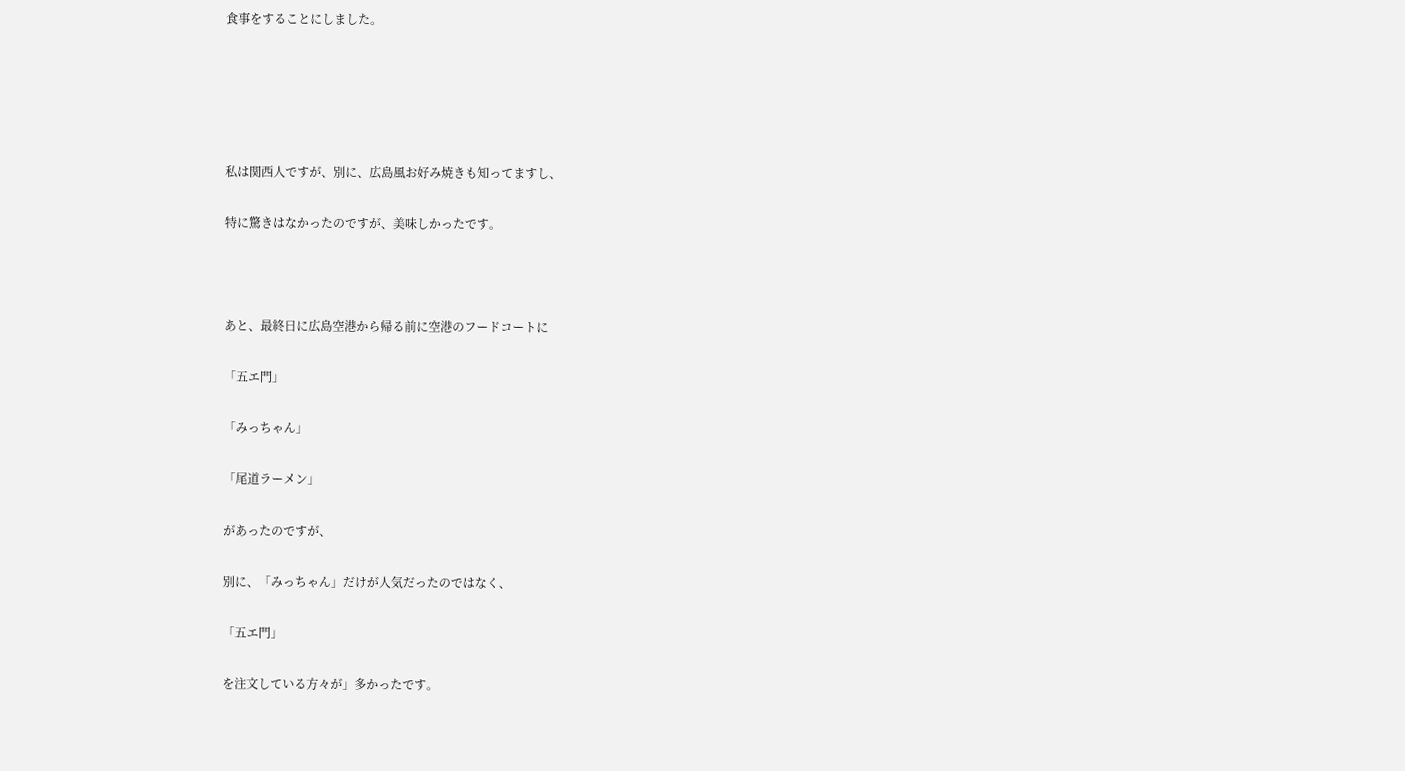食事をすることにしました。





私は関西人ですが、別に、広島風お好み焼きも知ってますし、

特に驚きはなかったのですが、美味しかったです。



あと、最終日に広島空港から帰る前に空港のフードコートに

「五エ門」

「みっちゃん」

「尾道ラーメン」

があったのですが、

別に、「みっちゃん」だけが人気だったのではなく、

「五エ門」

を注文している方々が」多かったです。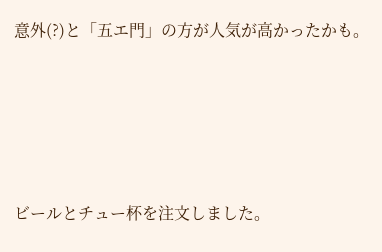意外(?)と「五エ門」の方が人気が高かったかも。





ビールとチュー杯を注文しました。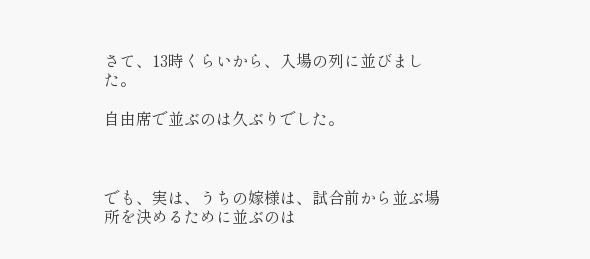さて、13時くらいから、入場の列に並びました。

自由席で並ぶのは久ぶりでした。



でも、実は、うちの嫁様は、試合前から並ぶ場所を決めるために並ぶのは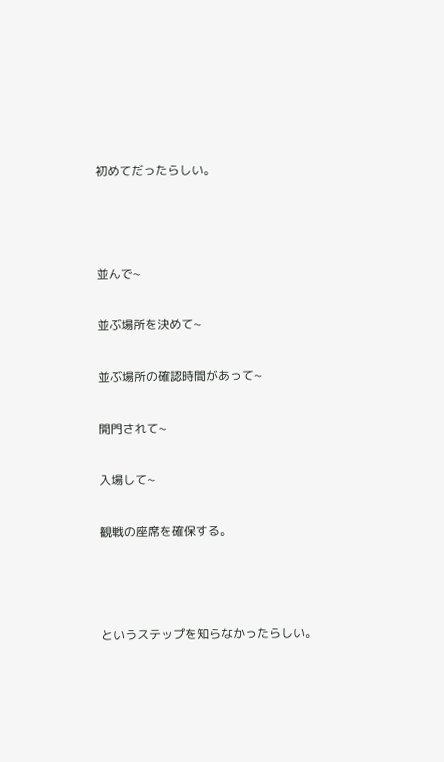初めてだったらしい。



並んで~

並ぶ場所を決めて~

並ぶ場所の確認時間があって~

開門されて~

入場して~

観戦の座席を確保する。



というステップを知らなかったらしい。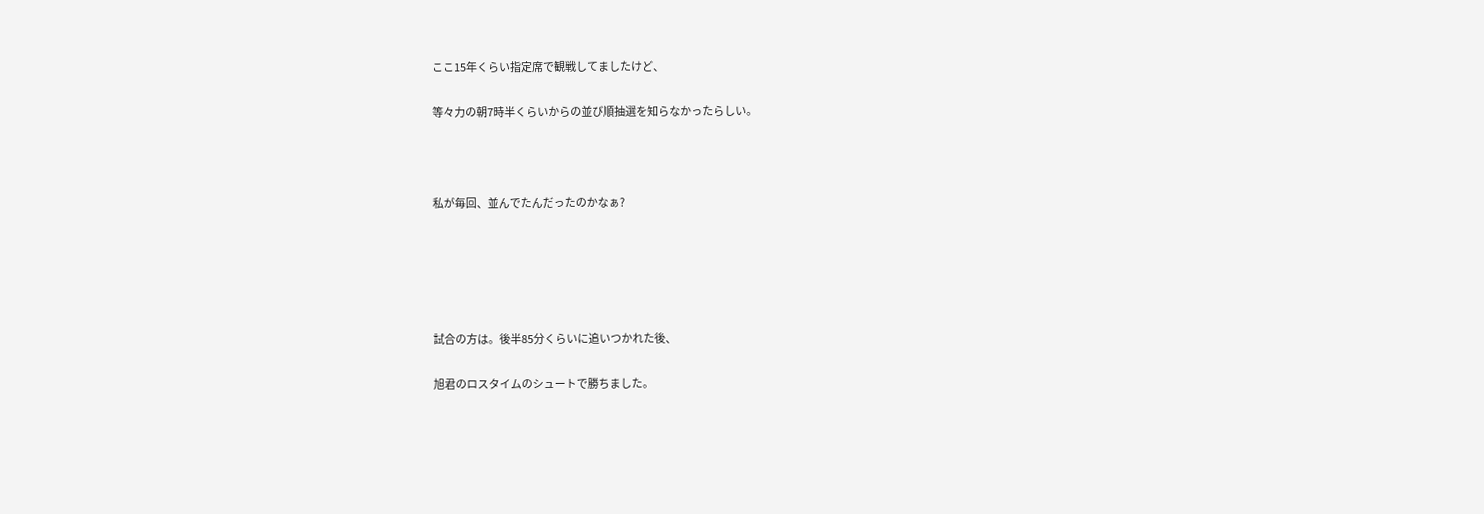ここ15年くらい指定席で観戦してましたけど、

等々力の朝7時半くらいからの並び順抽選を知らなかったらしい。



私が毎回、並んでたんだったのかなぁ?





試合の方は。後半85分くらいに追いつかれた後、

旭君のロスタイムのシュートで勝ちました。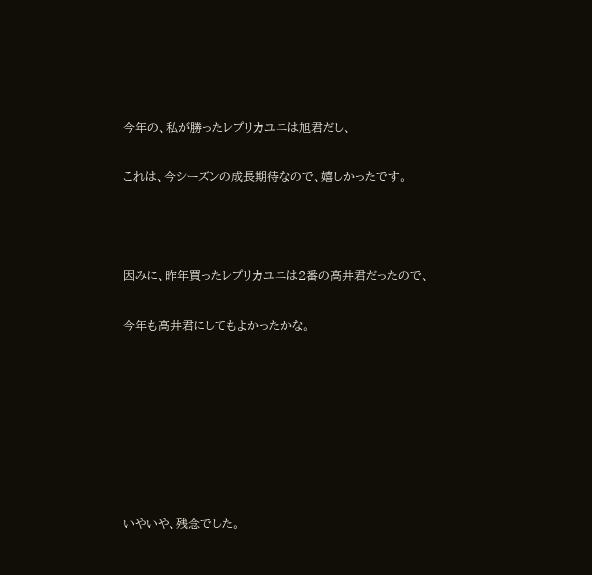今年の、私が勝ったレプリカユニは旭君だし、

これは、今シーズンの成長期待なので、嬉しかったです。



因みに、昨年買ったレプリカユニは2番の高井君だったので、

今年も高井君にしてもよかったかな。







いやいや、残念でした。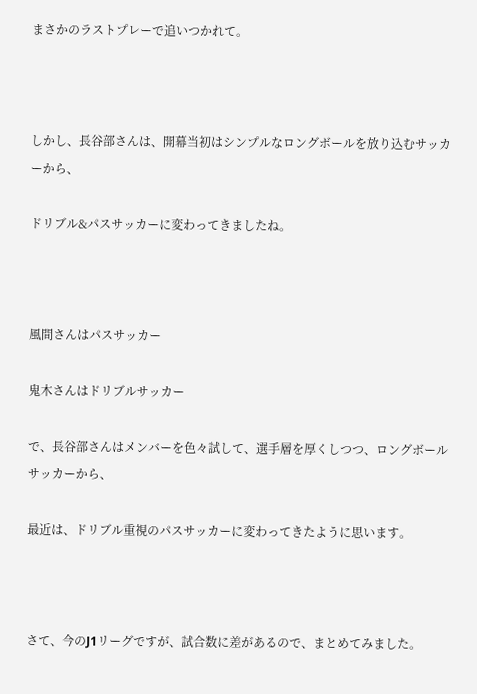まさかのラストプレーで追いつかれて。



しかし、長谷部さんは、開幕当初はシンプルなロングボールを放り込むサッカーから、

ドリブル&パスサッカーに変わってきましたね。



風間さんはパスサッカー

鬼木さんはドリブルサッカー

で、長谷部さんはメンバーを色々試して、選手層を厚くしつつ、ロングボールサッカーから、

最近は、ドリブル重視のパスサッカーに変わってきたように思います。



さて、今のJ1リーグですが、試合数に差があるので、まとめてみました。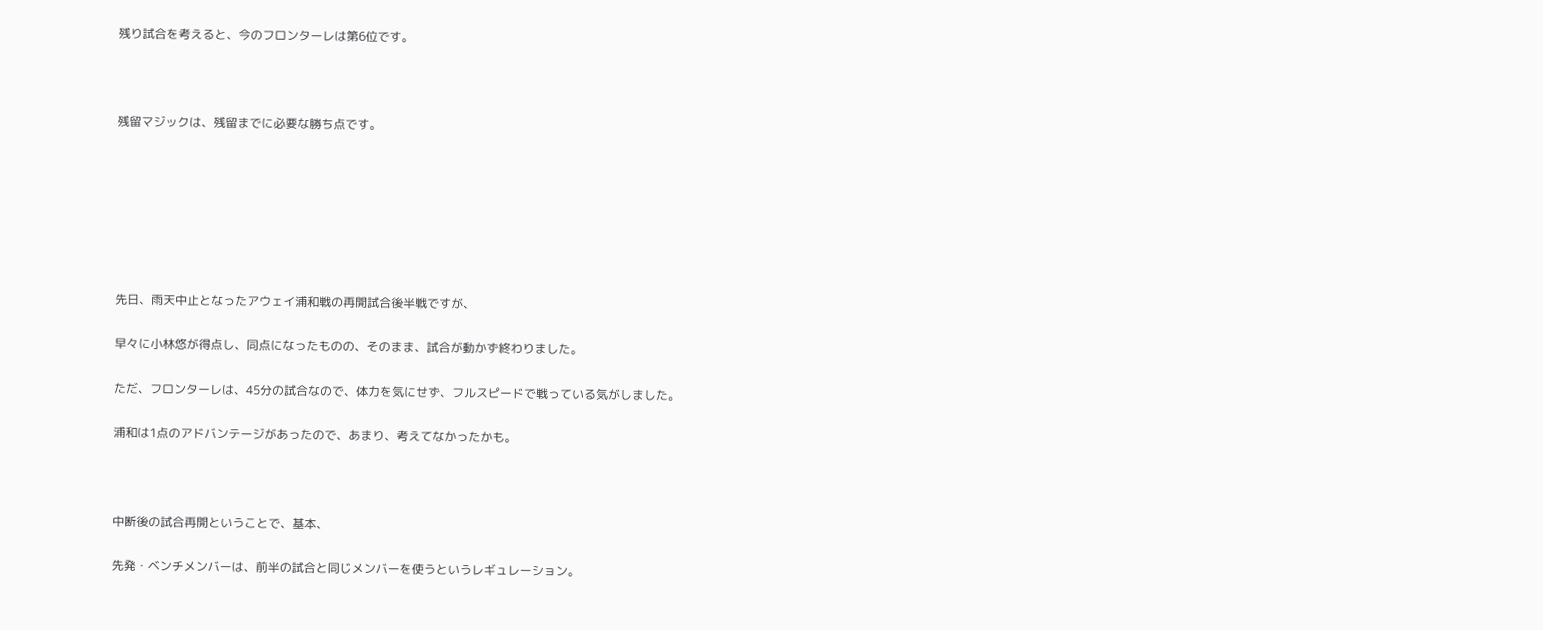残り試合を考えると、今のフロンターレは第6位です。



残留マジックは、残留までに必要な勝ち点です。







先日、雨天中止となったアウェイ浦和戦の再開試合後半戦ですが、

早々に小林悠が得点し、同点になったものの、そのまま、試合が動かず終わりました。

ただ、フロンターレは、45分の試合なので、体力を気にせず、フルスピードで戦っている気がしました。

浦和は1点のアドバンテージがあったので、あまり、考えてなかったかも。



中断後の試合再開ということで、基本、

先発・ベンチメンバーは、前半の試合と同じメンバーを使うというレギュレーション。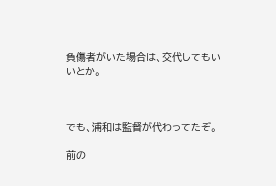負傷者がいた場合は、交代してもいいとか。



でも、浦和は監督が代わってたぞ。

前の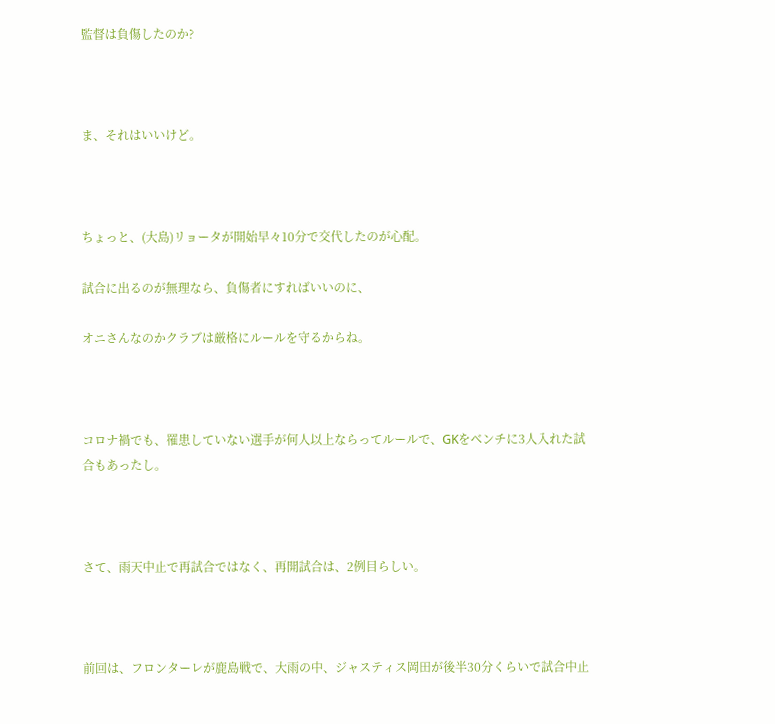監督は負傷したのか?



ま、それはいいけど。



ちょっと、(大島)リョータが開始早々10分で交代したのが心配。

試合に出るのが無理なら、負傷者にすればいいのに、

オニさんなのかクラブは厳格にルールを守るからね。



コロナ禍でも、罹患していない選手が何人以上ならってルールで、GKをベンチに3人入れた試合もあったし。



さて、雨天中止で再試合ではなく、再開試合は、2例目らしい。



前回は、フロンターレが鹿島戦で、大雨の中、ジャスティス岡田が後半30分くらいで試合中止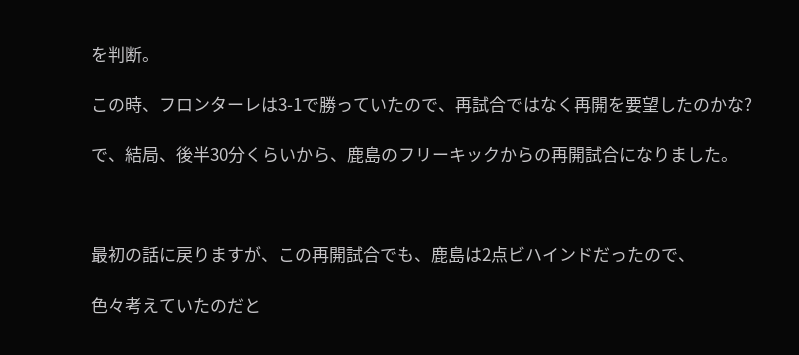を判断。

この時、フロンターレは3-1で勝っていたので、再試合ではなく再開を要望したのかな?

で、結局、後半30分くらいから、鹿島のフリーキックからの再開試合になりました。



最初の話に戻りますが、この再開試合でも、鹿島は2点ビハインドだったので、

色々考えていたのだと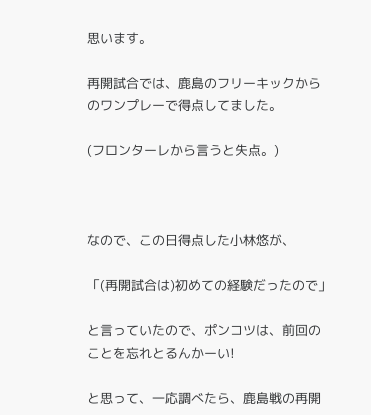思います。

再開試合では、鹿島のフリーキックからのワンプレーで得点してました。

(フロンターレから言うと失点。)



なので、この日得点した小林悠が、

「(再開試合は)初めての経験だったので」

と言っていたので、ポンコツは、前回のことを忘れとるんかーい!

と思って、一応調べたら、鹿島戦の再開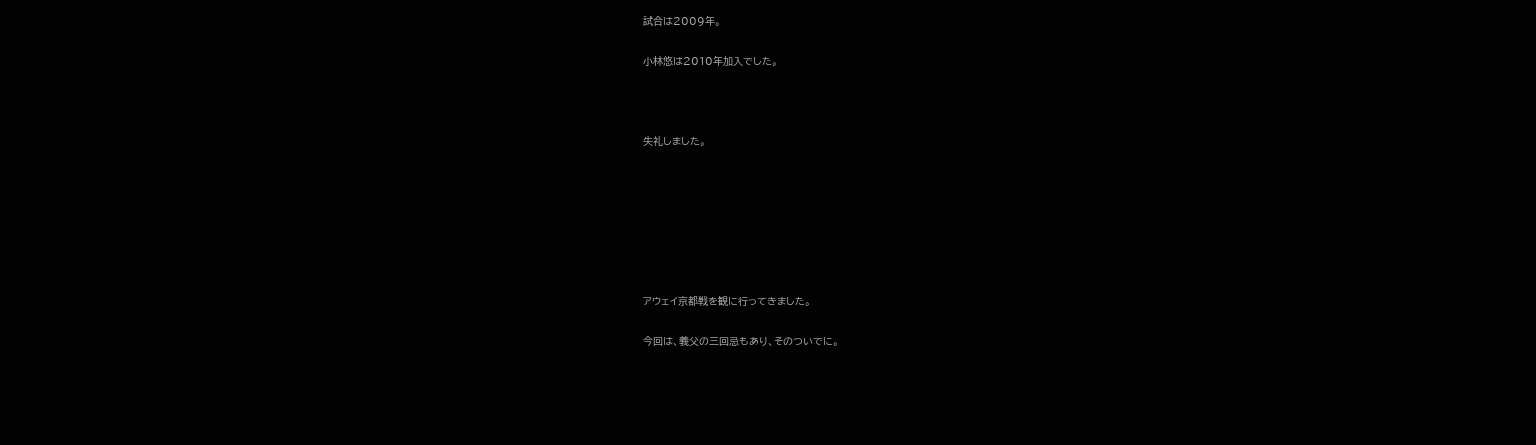試合は2009年。

小林悠は2010年加入でした。



失礼しました。







アウェイ京都戦を観に行ってきました。

今回は、義父の三回忌もあり、そのついでに。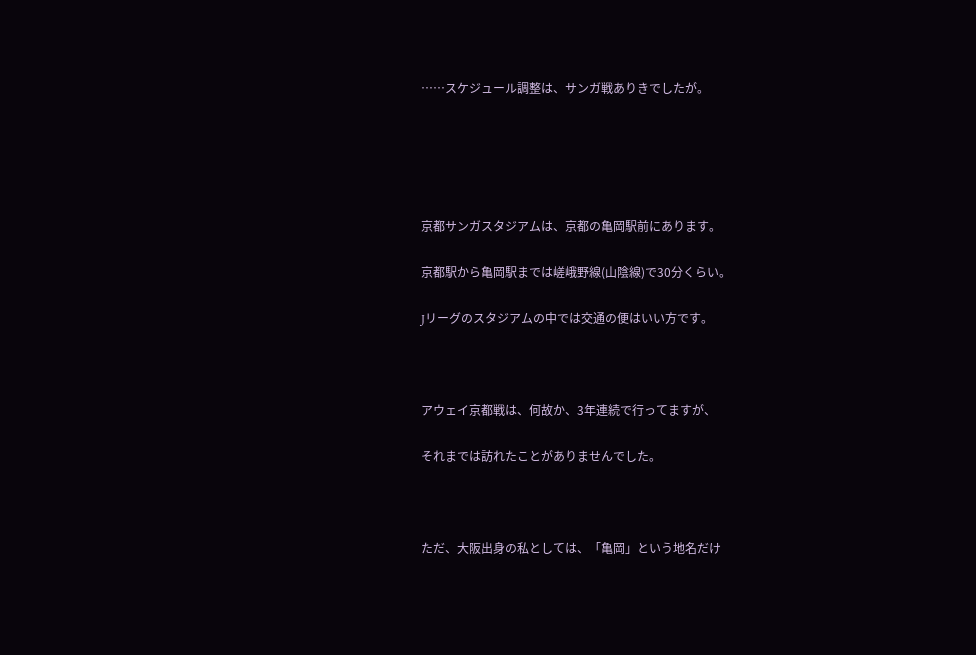……スケジュール調整は、サンガ戦ありきでしたが。





京都サンガスタジアムは、京都の亀岡駅前にあります。

京都駅から亀岡駅までは嵯峨野線(山陰線)で30分くらい。

Jリーグのスタジアムの中では交通の便はいい方です。



アウェイ京都戦は、何故か、3年連続で行ってますが、

それまでは訪れたことがありませんでした。



ただ、大阪出身の私としては、「亀岡」という地名だけ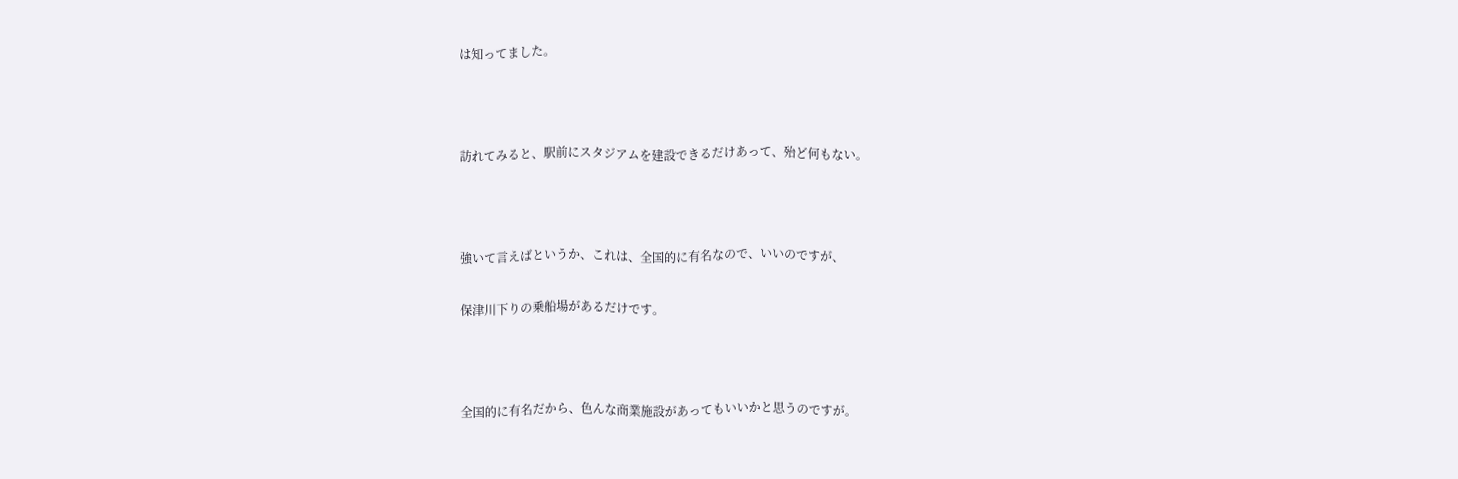は知ってました。



訪れてみると、駅前にスタジアムを建設できるだけあって、殆ど何もない。



強いて言えばというか、これは、全国的に有名なので、いいのですが、

保津川下りの乗船場があるだけです。



全国的に有名だから、色んな商業施設があってもいいかと思うのですが。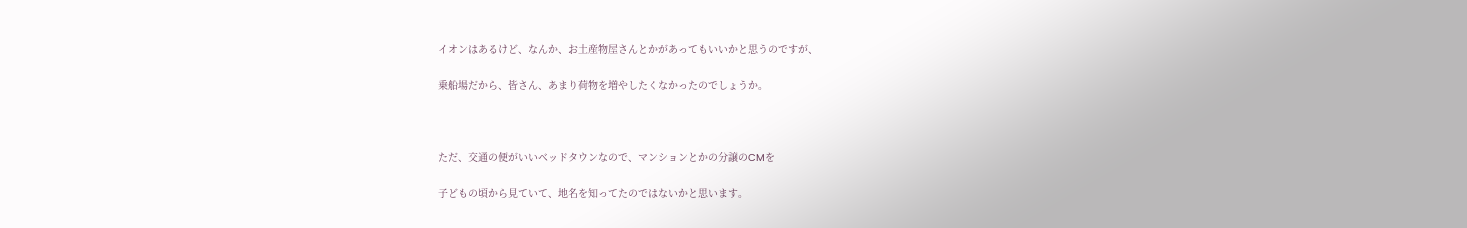イオンはあるけど、なんか、お土産物屋さんとかがあってもいいかと思うのですが、

乗船場だから、皆さん、あまり荷物を増やしたくなかったのでしょうか。



ただ、交通の便がいいベッドタウンなので、マンションとかの分譲のCMを

子どもの頃から見ていて、地名を知ってたのではないかと思います。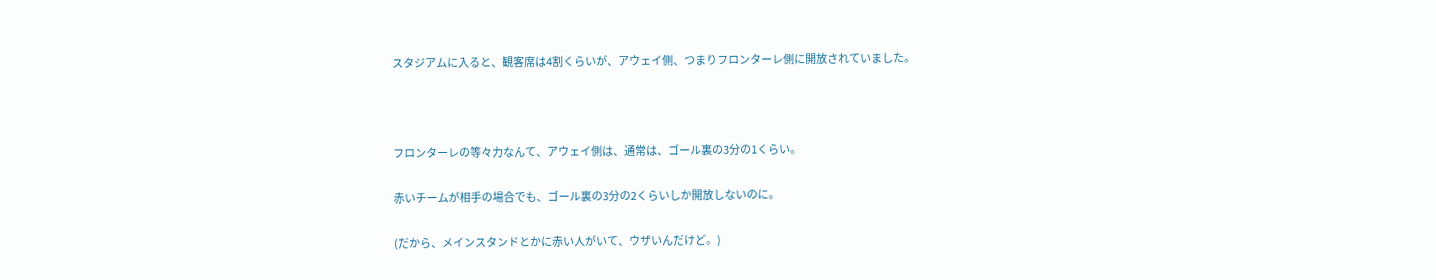スタジアムに入ると、観客席は4割くらいが、アウェイ側、つまりフロンターレ側に開放されていました。



フロンターレの等々力なんて、アウェイ側は、通常は、ゴール裏の3分の1くらい。

赤いチームが相手の場合でも、ゴール裏の3分の2くらいしか開放しないのに。

(だから、メインスタンドとかに赤い人がいて、ウザいんだけど。)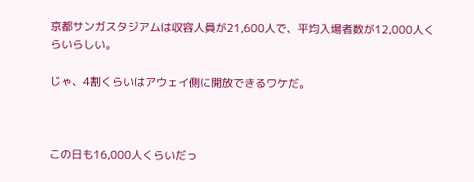京都サンガスタジアムは収容人員が21,600人で、平均入場者数が12,000人くらいらしい。

じゃ、4割くらいはアウェイ側に開放できるワケだ。



この日も16,000人くらいだっ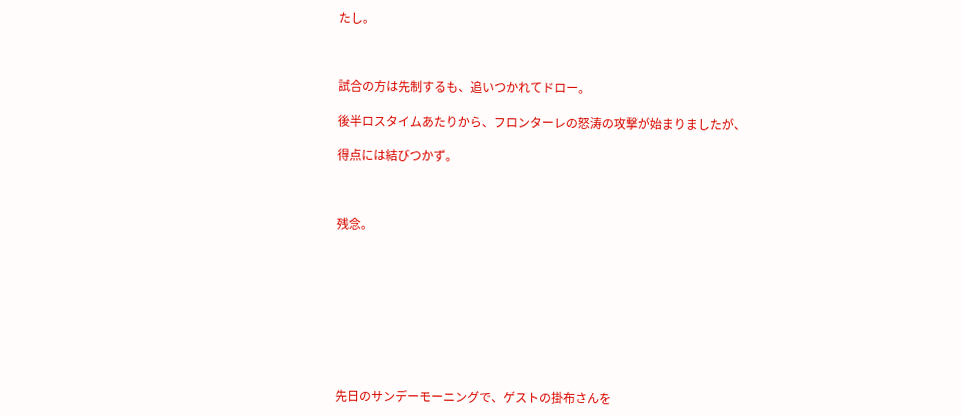たし。



試合の方は先制するも、追いつかれてドロー。

後半ロスタイムあたりから、フロンターレの怒涛の攻撃が始まりましたが、

得点には結びつかず。



残念。









先日のサンデーモーニングで、ゲストの掛布さんを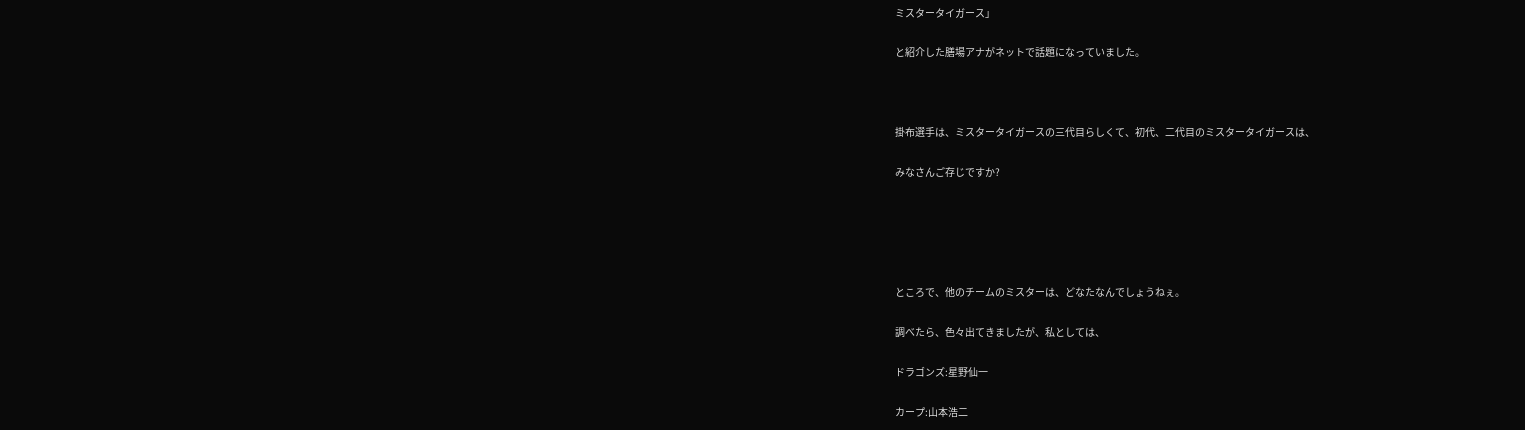ミスタータイガース」

と紹介した膳場アナがネットで話題になっていました。



掛布選手は、ミスタータイガースの三代目らしくて、初代、二代目のミスタータイガースは、

みなさんご存じですか?





ところで、他のチームのミスターは、どなたなんでしょうねぇ。

調べたら、色々出てきましたが、私としては、

ドラゴンズ:星野仙一

カープ:山本浩二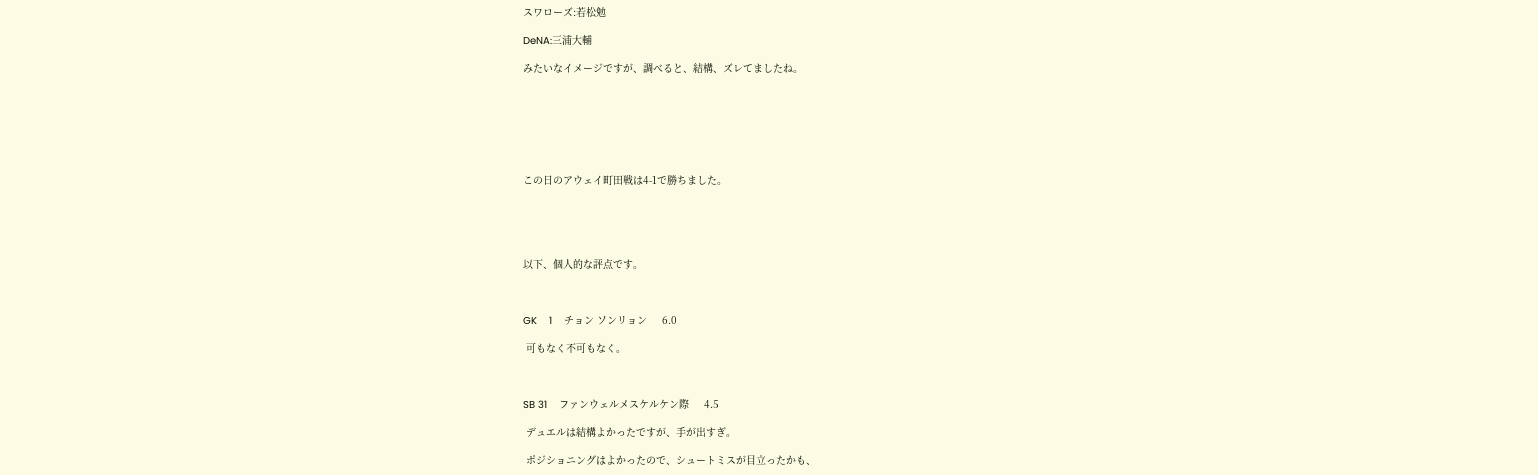スワローズ:若松勉

DeNA:三浦大輔

みたいなイメージですが、調べると、結構、ズレてましたね。







この日のアウェイ町田戦は4-1で勝ちました。





以下、個人的な評点です。



GK    1    チョン ソンリョン     6.0

 可もなく不可もなく。



SB 31    ファンウェルメスケルケン際     4.5

 デュエルは結構よかったですが、手が出すぎ。

 ポジショニングはよかったので、シュートミスが目立ったかも、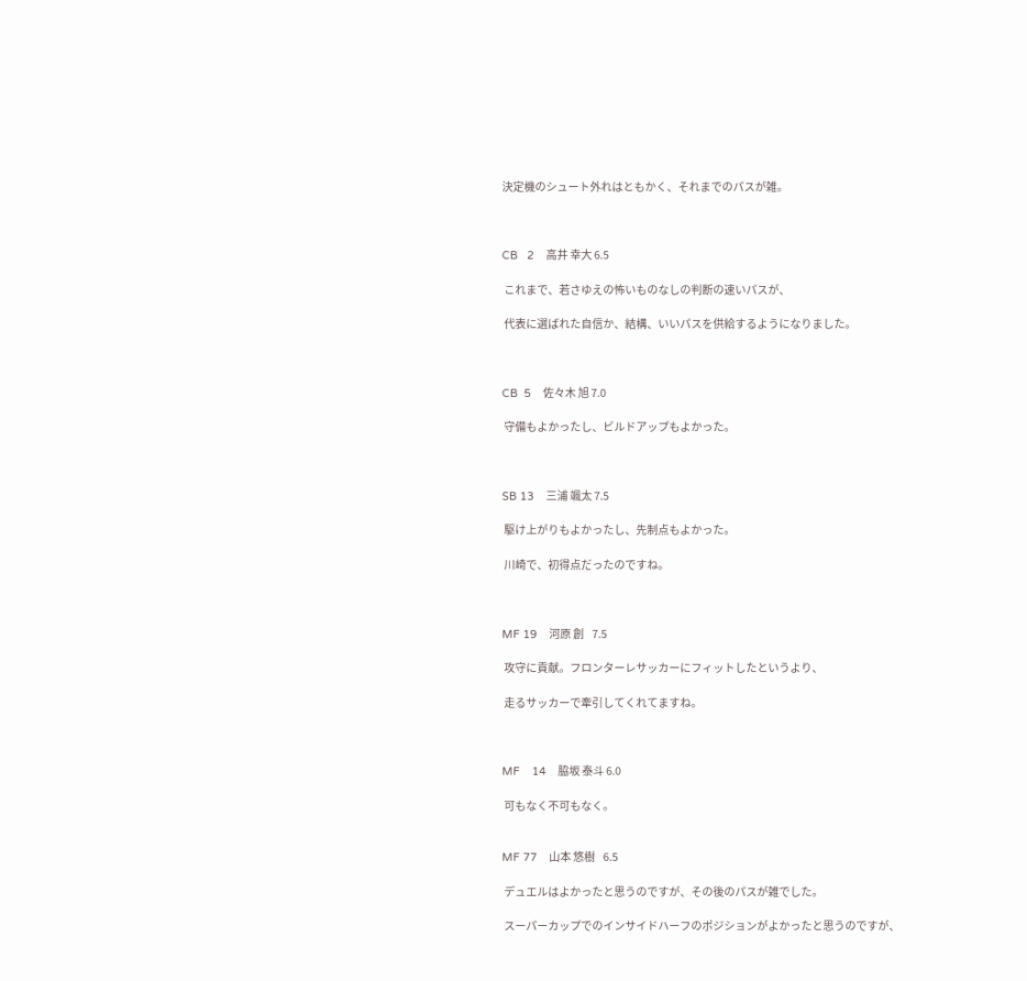決定機のシュート外れはともかく、それまでのパスが雑。



CB   2    高井 幸大 6.5

 これまで、若さゆえの怖いものなしの判断の速いパスが、

 代表に選ばれた自信か、結構、いいパスを供給するようになりました。



CB  5    佐々木 旭 7.0

 守備もよかったし、ビルドアップもよかった。



SB 13    三浦 颯太 7.5

 駆け上がりもよかったし、先制点もよかった。

 川崎で、初得点だったのですね。



MF 19    河原 創    7.5

 攻守に貢献。フロンターレサッカーにフィットしたというより、

 走るサッカーで牽引してくれてますね。



MF    14    脇坂 泰斗 6.0

 可もなく不可もなく。


MF 77    山本 悠樹    6.5

 デュエルはよかったと思うのですが、その後のパスが雑でした。

 スーパーカップでのインサイドハーフのポジションがよかったと思うのですが、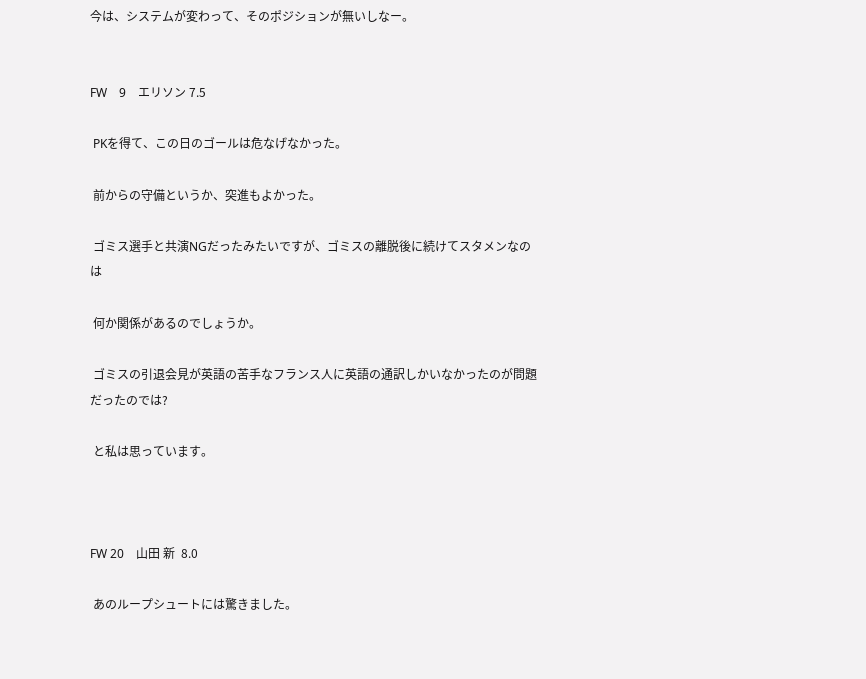今は、システムが変わって、そのポジションが無いしなー。


FW    9    エリソン 7.5

 PKを得て、この日のゴールは危なげなかった。

 前からの守備というか、突進もよかった。

 ゴミス選手と共演NGだったみたいですが、ゴミスの離脱後に続けてスタメンなのは

 何か関係があるのでしょうか。

 ゴミスの引退会見が英語の苦手なフランス人に英語の通訳しかいなかったのが問題だったのでは?

 と私は思っています。



FW 20    山田 新  8.0

 あのループシュートには驚きました。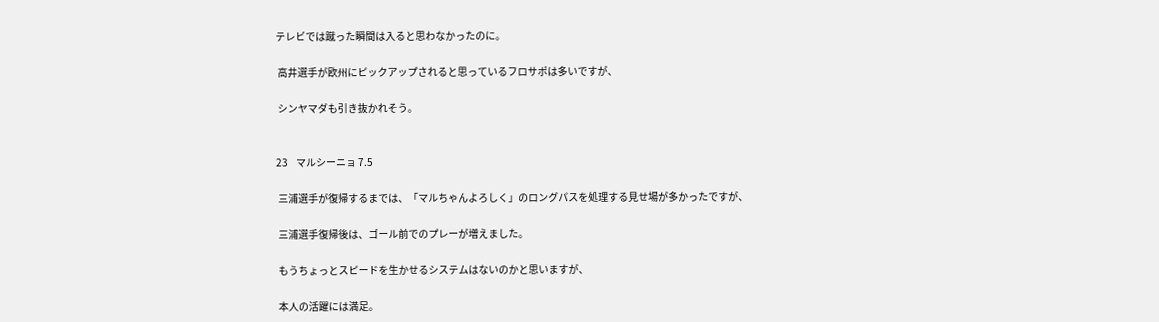テレビでは蹴った瞬間は入ると思わなかったのに。

 高井選手が欧州にピックアップされると思っているフロサポは多いですが、

 シンヤマダも引き抜かれそう。


23    マルシーニョ 7.5

 三浦選手が復帰するまでは、「マルちゃんよろしく」のロングパスを処理する見せ場が多かったですが、

 三浦選手復帰後は、ゴール前でのプレーが増えました。

 もうちょっとスピードを生かせるシステムはないのかと思いますが、

 本人の活躍には満足。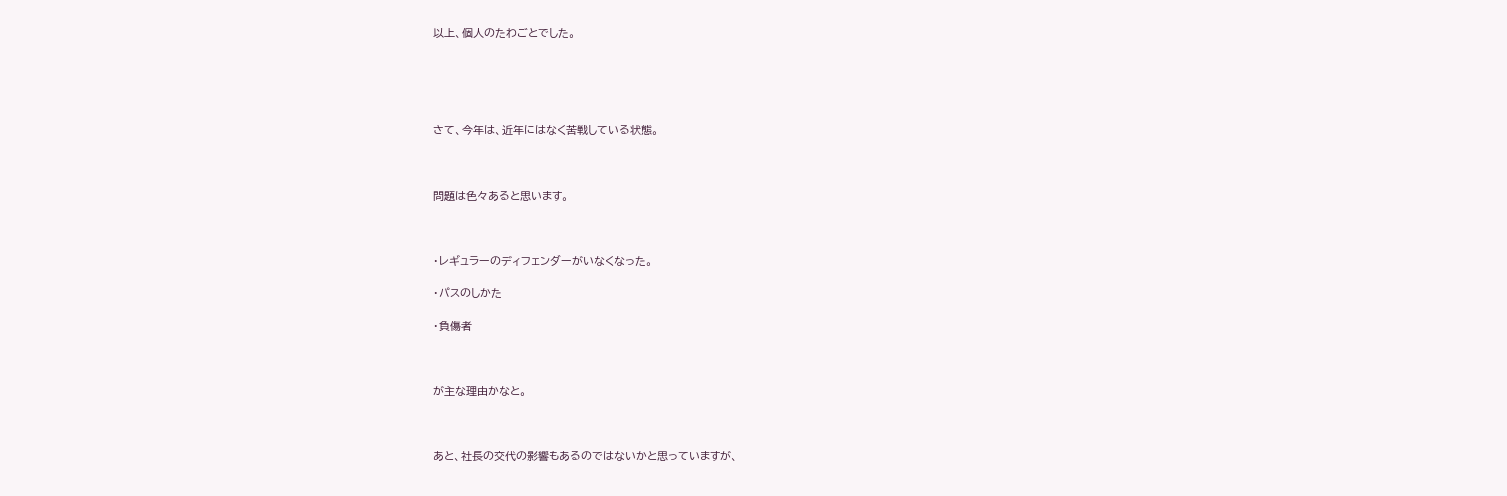以上、個人のたわごとでした。





さて、今年は、近年にはなく苦戦している状態。



問題は色々あると思います。



・レギュラーのディフェンダーがいなくなった。

・パスのしかた

・負傷者



が主な理由かなと。



あと、社長の交代の影響もあるのではないかと思っていますが、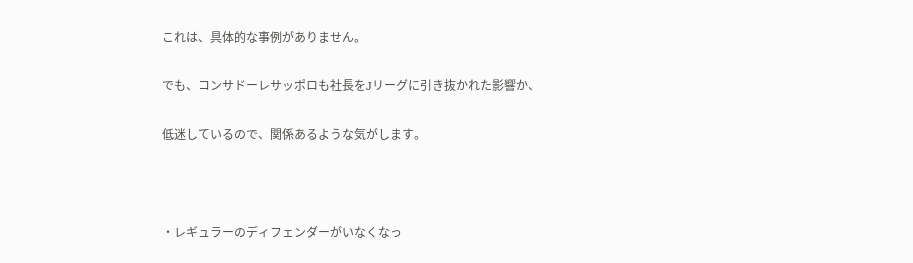これは、具体的な事例がありません。

でも、コンサドーレサッポロも社長をJリーグに引き抜かれた影響か、

低迷しているので、関係あるような気がします。



・レギュラーのディフェンダーがいなくなっ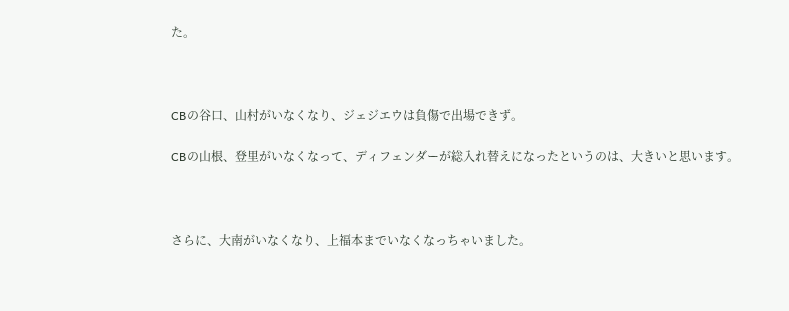た。



CBの谷口、山村がいなくなり、ジェジエウは負傷で出場できず。

CBの山根、登里がいなくなって、ディフェンダーが総入れ替えになったというのは、大きいと思います。



さらに、大南がいなくなり、上福本までいなくなっちゃいました。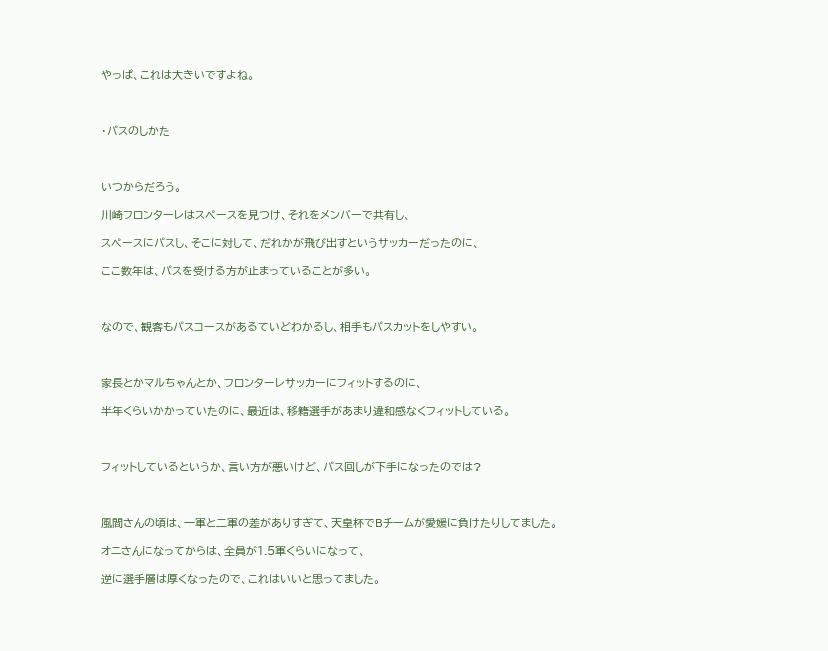やっぱ、これは大きいですよね。



・パスのしかた



いつからだろう。

川崎フロンターレはスペースを見つけ、それをメンバーで共有し、

スペースにパスし、そこに対して、だれかが飛び出すというサッカーだったのに、

ここ数年は、パスを受ける方が止まっていることが多い。



なので、観客もパスコースがあるていどわかるし、相手もパスカットをしやすい。



家長とかマルちゃんとか、フロンターレサッカーにフィットするのに、

半年くらいかかっていたのに、最近は、移籍選手があまり違和感なくフィットしている。



フィットしているというか、言い方が悪いけど、パス回しが下手になったのでは?



風間さんの頃は、一軍と二軍の差がありすぎて、天皇杯でBチームが愛媛に負けたりしてました。

オニさんになってからは、全員が1.5軍くらいになって、

逆に選手層は厚くなったので、これはいいと思ってました。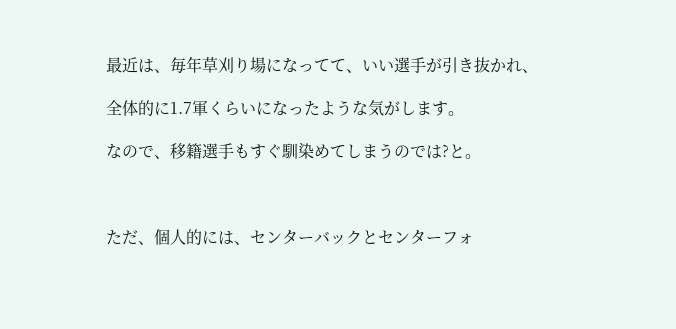最近は、毎年草刈り場になってて、いい選手が引き抜かれ、

全体的に1.7軍くらいになったような気がします。

なので、移籍選手もすぐ馴染めてしまうのでは?と。



ただ、個人的には、センターバックとセンターフォ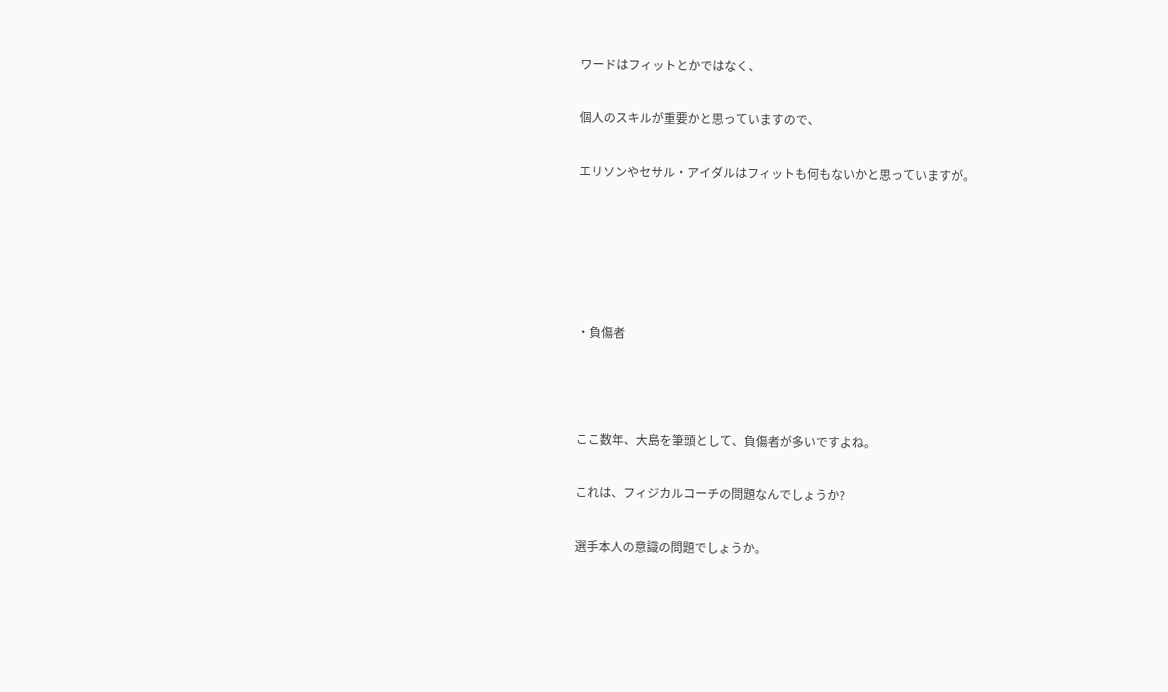ワードはフィットとかではなく、

個人のスキルが重要かと思っていますので、

エリソンやセサル・アイダルはフィットも何もないかと思っていますが。





・負傷者



ここ数年、大島を筆頭として、負傷者が多いですよね。

これは、フィジカルコーチの問題なんでしょうか?

選手本人の意識の問題でしょうか。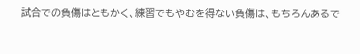試合での負傷はともかく、練習でもやむを得ない負傷は、もちろんあるで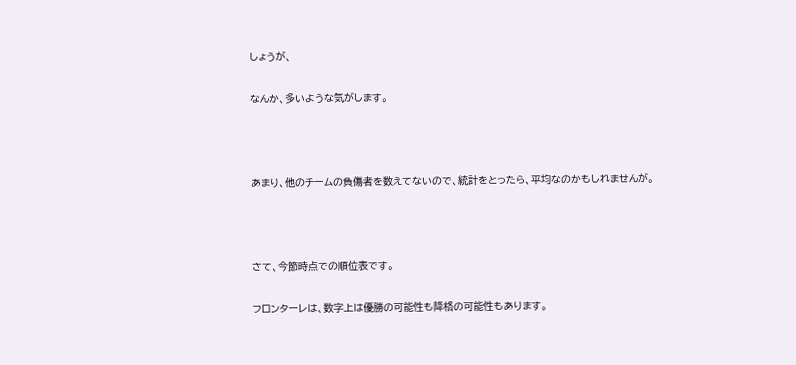しょうが、

なんか、多いような気がします。



あまり、他のチームの負傷者を数えてないので、統計をとったら、平均なのかもしれませんが。



さて、今節時点での順位表です。

フロンターレは、数字上は優勝の可能性も降格の可能性もあります。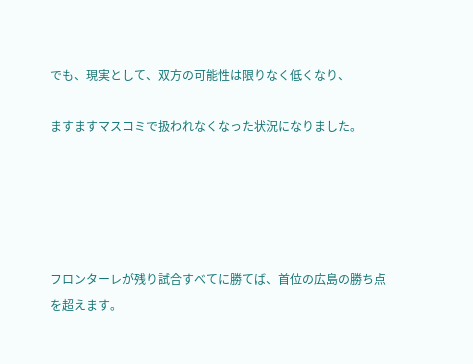でも、現実として、双方の可能性は限りなく低くなり、

ますますマスコミで扱われなくなった状況になりました。





フロンターレが残り試合すべてに勝てば、首位の広島の勝ち点を超えます。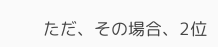ただ、その場合、2位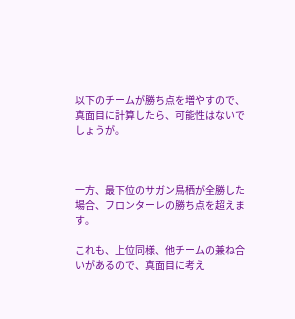以下のチームが勝ち点を増やすので、真面目に計算したら、可能性はないでしょうが。



一方、最下位のサガン鳥栖が全勝した場合、フロンターレの勝ち点を超えます。

これも、上位同様、他チームの兼ね合いがあるので、真面目に考え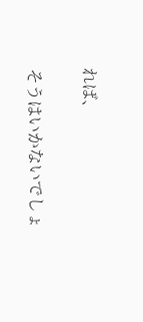れば、

そうはいかないでしょ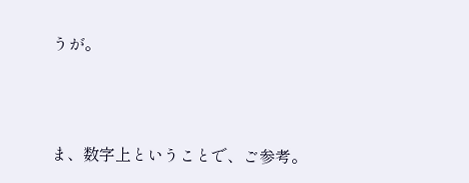うが。



ま、数字上ということで、ご参考。